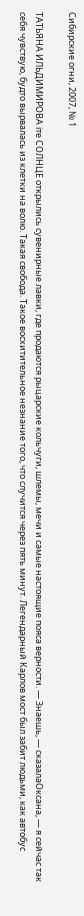Сибирские огни, 2007, № 1

ТАТЬЯНА ИЛЬДИМИРОВА iте СОЛНЦЕ открылись сувенирные лавки, где продаются рыцарские кольчуги, шлемы, мечи и самые настоящие пояса верности. — Знаешь, — сказалаОксана, — я сейчас так себя чувствую, будто вырвалась из клетки на волю. Такая свобода. Такое восхитительное незнание того, что случится через пять минут. Легендарный Карлов мост был забит людьми, как автобус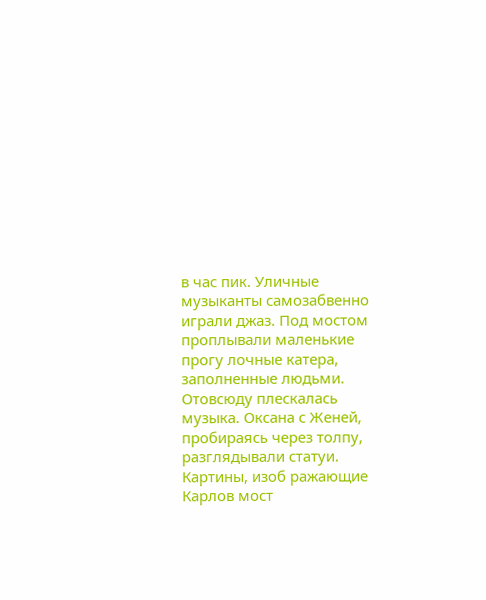в час пик. Уличные музыканты самозабвенно играли джаз. Под мостом проплывали маленькие прогу лочные катера, заполненные людьми. Отовсюду плескалась музыка. Оксана с Женей, пробираясь через толпу, разглядывали статуи. Картины, изоб ражающие Карлов мост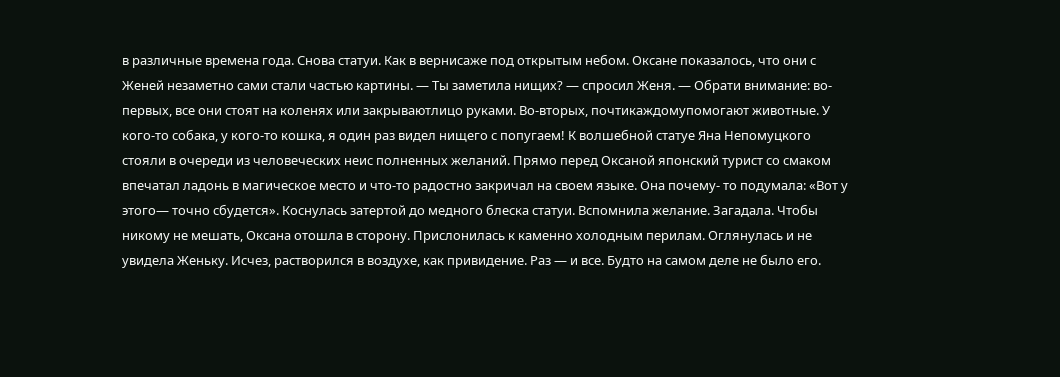в различные времена года. Снова статуи. Как в вернисаже под открытым небом. Оксане показалось, что они с Женей незаметно сами стали частью картины. — Ты заметила нищих? — спросил Женя. — Обрати внимание: во-первых, все они стоят на коленях или закрываютлицо руками. Во-вторых, почтикаждомупомогают животные. У кого-то собака, у кого-то кошка, я один раз видел нищего с попугаем! К волшебной статуе Яна Непомуцкого стояли в очереди из человеческих неис полненных желаний. Прямо перед Оксаной японский турист со смаком впечатал ладонь в магическое место и что-то радостно закричал на своем языке. Она почему- то подумала: «Вот у этого— точно сбудется». Коснулась затертой до медного блеска статуи. Вспомнила желание. Загадала. Чтобы никому не мешать, Оксана отошла в сторону. Прислонилась к каменно холодным перилам. Оглянулась и не увидела Женьку. Исчез, растворился в воздухе, как привидение. Раз — и все. Будто на самом деле не было его.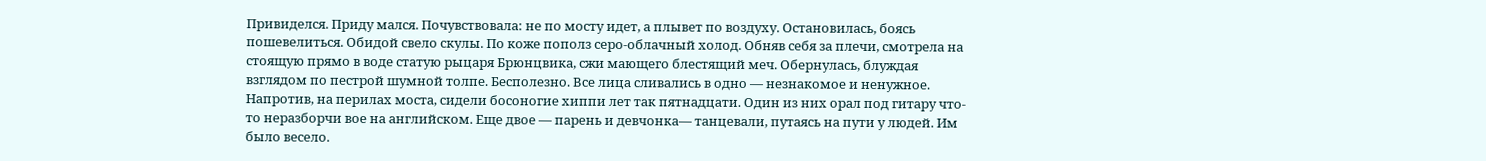Привиделся. Приду мался. Почувствовала: не по мосту идет, а плывет по воздуху. Остановилась, боясь пошевелиться. Обидой свело скулы. По коже пополз серо-облачный холод. Обняв себя за плечи, смотрела на стоящую прямо в воде статую рыцаря Брюнцвика, сжи мающего блестящий меч. Обернулась, блуждая взглядом по пестрой шумной толпе. Бесполезно. Все лица сливались в одно — незнакомое и ненужное. Напротив, на перилах моста, сидели босоногие хиппи лет так пятнадцати. Один из них орал под гитару что-то неразборчи вое на английском. Еще двое — парень и девчонка— танцевали, путаясь на пути у людей. Им было весело.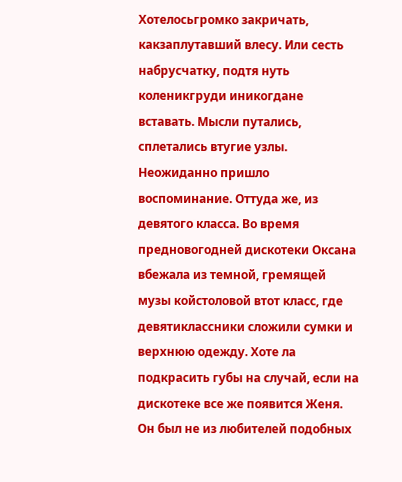Хотелосьгромко закричать, какзаплутавший влесу. Или сесть набрусчатку, подтя нуть коленикгруди иникогдане вставать. Мысли путались, сплетались втугие узлы. Неожиданно пришло воспоминание. Оттуда же, из девятого класса. Во время предновогодней дискотеки Оксана вбежала из темной, гремящей музы койстоловой втот класс, где девятиклассники сложили сумки и верхнюю одежду. Хоте ла подкрасить губы на случай, если на дискотеке все же появится Женя. Он был не из любителей подобных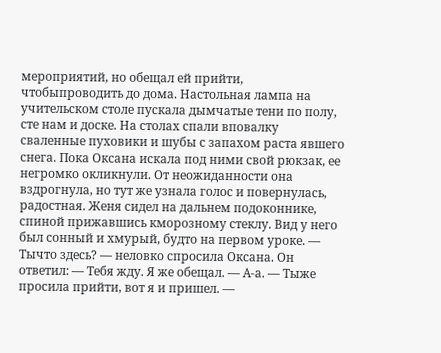мероприятий, но обещал ей прийти, чтобыпроводить до дома. Настольная лампа на учительском столе пускала дымчатые тени по полу, сте нам и доске. На столах спали вповалку сваленные пуховики и шубы с запахом раста явшего снега. Пока Оксана искала под ними свой рюкзак, ее негромко окликнули. От неожиданности она вздрогнула, но тут же узнала голос и повернулась, радостная. Женя сидел на дальнем подоконнике, спиной прижавшись кморозному стеклу. Вид у него был сонный и хмурый, будто на первом уроке. — Тычто здесь? — неловко спросила Оксана. Он ответил: — Тебя жду. Я же обещал. — А-а. — Тыже просила прийти, вот я и пришел. —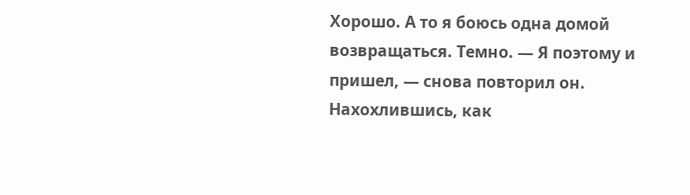Хорошо. А то я боюсь одна домой возвращаться. Темно. — Я поэтому и пришел, — снова повторил он. Нахохлившись, как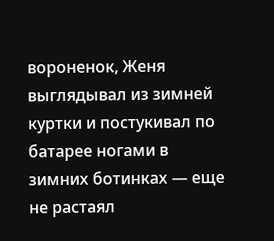вороненок, Женя выглядывал из зимней куртки и постукивал по батарее ногами в зимних ботинках — еще не растаял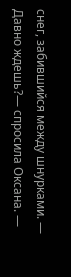снег, забившийся между шнурками. — Давно ждешь?— спросила Оксана. —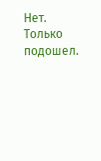Нет. Только подошел.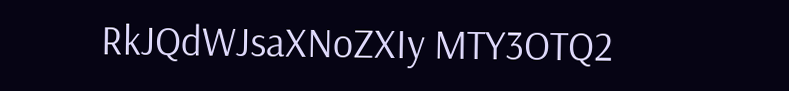RkJQdWJsaXNoZXIy MTY3OTQ2